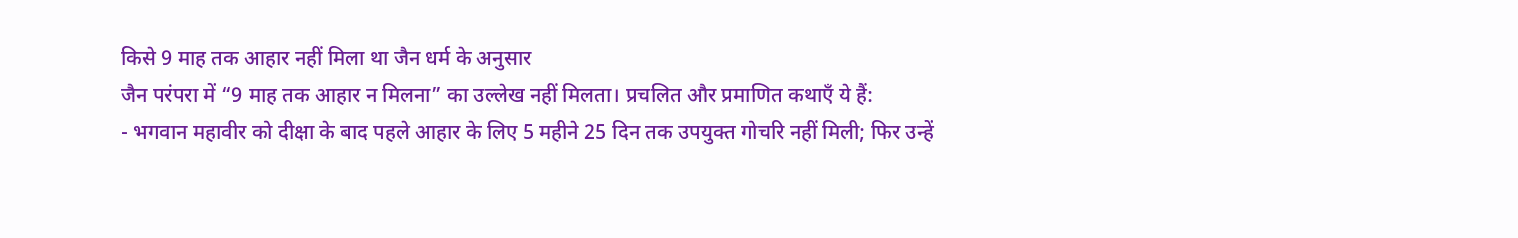किसे 9 माह तक आहार नहीं मिला था जैन धर्म के अनुसार
जैन परंपरा में “9 माह तक आहार न मिलना” का उल्लेख नहीं मिलता। प्रचलित और प्रमाणित कथाएँ ये हैं:
- भगवान महावीर को दीक्षा के बाद पहले आहार के लिए 5 महीने 25 दिन तक उपयुक्त गोचरि नहीं मिली; फिर उन्हें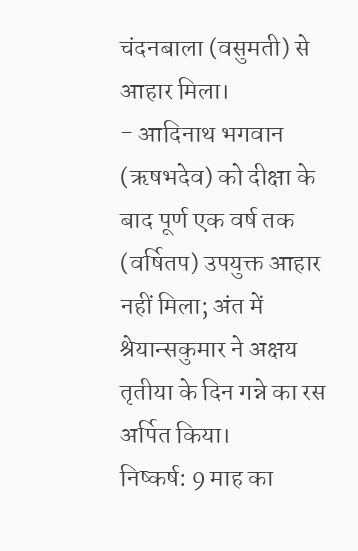चंदनबाला (वसुमती) से आहार मिला।
- आदिनाथ भगवान (ऋषभदेव) को दीक्षा के बाद पूर्ण एक वर्ष तक (वर्षितप) उपयुक्त आहार नहीं मिला; अंत में श्रेयान्सकुमार ने अक्षय तृतीया के दिन गन्ने का रस अर्पित किया।
निष्कर्ष: 9 माह का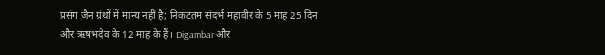प्रसंग जैन ग्रंथों में मान्य नहीं है; निकटतम संदर्भ महावीर के 5 माह 25 दिन और ऋषभदेव के 12 माह के हैं। Digambar और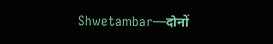Shwetambar—दोनों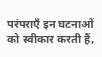परंपराएँ इन घटनाओं को स्वीकार करती हैं,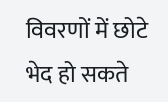विवरणों में छोटे भेद हो सकते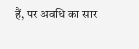हैं, पर अवधि का सार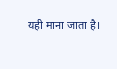यही माना जाता है।